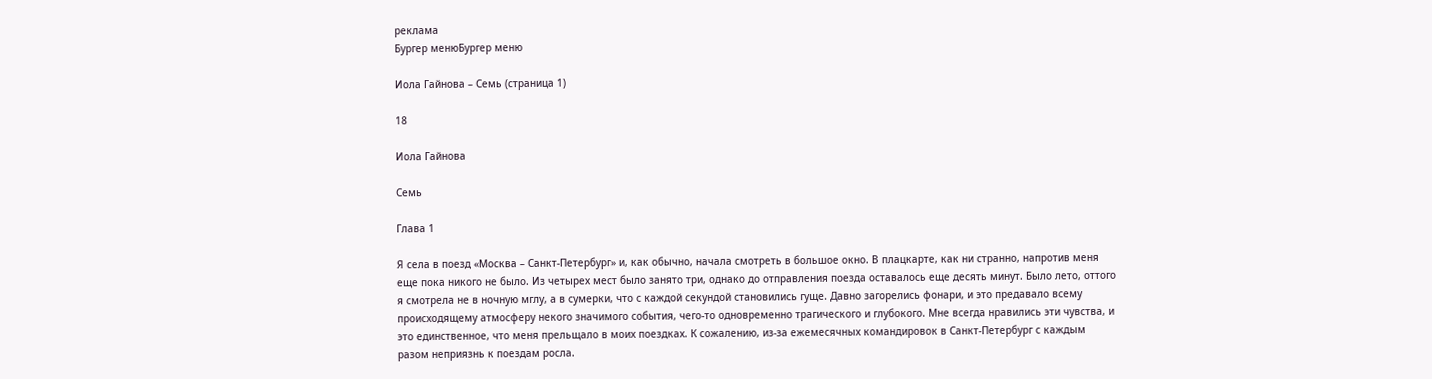реклама
Бургер менюБургер меню

Иола Гайнова – Семь (страница 1)

18

Иола Гайнова

Семь

Глава 1

Я села в поезд «Москва – Санкт-Петербург» и, как обычно, начала смотреть в большое окно. В плацкарте, как ни странно, напротив меня еще пока никого не было. Из четырех мест было занято три, однако до отправления поезда оставалось еще десять минут. Было лето, оттого я смотрела не в ночную мглу, а в сумерки, что с каждой секундой становились гуще. Давно загорелись фонари, и это предавало всему происходящему атмосферу некого значимого события, чего-то одновременно трагического и глубокого. Мне всегда нравились эти чувства, и это единственное, что меня прельщало в моих поездках. К сожалению, из-за ежемесячных командировок в Санкт-Петербург с каждым разом неприязнь к поездам росла.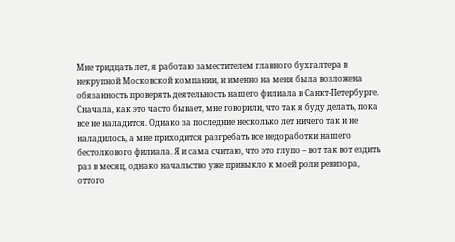Мне тридцать лет, я работаю заместителем главного бухгалтера в некрупной Московской компании, и именно на меня была возложена обязанность проверять деятельность нашего филиала в Санкт-Петербурге. Сначала, как это часто бывает, мне говорили, что так я буду делать, пока все не наладится. Однако за последние несколько лет ничего так и не наладилось, а мне приходится разгребать все недоработки нашего бестолкового филиала. Я и сама считаю, что это глупо – вот так вот ездить раз в месяц, однако начальство уже привыкло к моей роли ревизора, оттого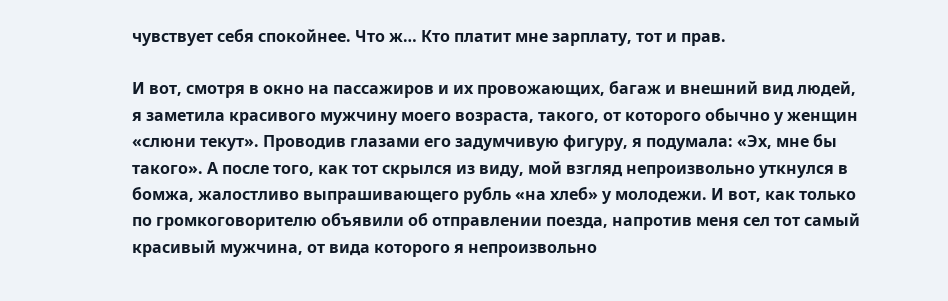чувствует себя спокойнее. Что ж… Кто платит мне зарплату, тот и прав.

И вот, смотря в окно на пассажиров и их провожающих, багаж и внешний вид людей, я заметила красивого мужчину моего возраста, такого, от которого обычно у женщин «слюни текут». Проводив глазами его задумчивую фигуру, я подумала: «Эх, мне бы такого». А после того, как тот скрылся из виду, мой взгляд непроизвольно уткнулся в бомжа, жалостливо выпрашивающего рубль «на хлеб» у молодежи. И вот, как только по громкоговорителю объявили об отправлении поезда, напротив меня сел тот самый красивый мужчина, от вида которого я непроизвольно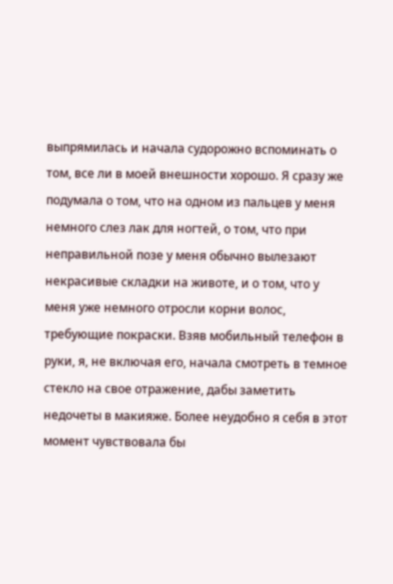выпрямилась и начала судорожно вспоминать о том, все ли в моей внешности хорошо. Я сразу же подумала о том, что на одном из пальцев у меня немного слез лак для ногтей, о том, что при неправильной позе у меня обычно вылезают некрасивые складки на животе, и о том, что у меня уже немного отросли корни волос, требующие покраски. Взяв мобильный телефон в руки, я, не включая его, начала смотреть в темное стекло на свое отражение, дабы заметить недочеты в макияже. Более неудобно я себя в этот момент чувствовала бы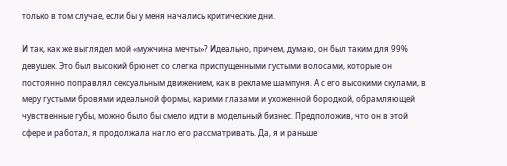только в том случае, если бы у меня начались критические дни.

И так, как же выглядел мой «мужчина мечты»? Идеально, причем, думаю, он был таким для 99% девушек. Это был высокий брюнет со слегка приспущенными густыми волосами, которые он постоянно поправлял сексуальным движением, как в рекламе шампуня. А с его высокими скулами, в меру густыми бровями идеальной формы, карими глазами и ухоженной бородкой, обрамляющей чувственные губы, можно было бы смело идти в модельный бизнес. Предположив, что он в этой сфере и работал, я продолжала нагло его рассматривать. Да, я и раньше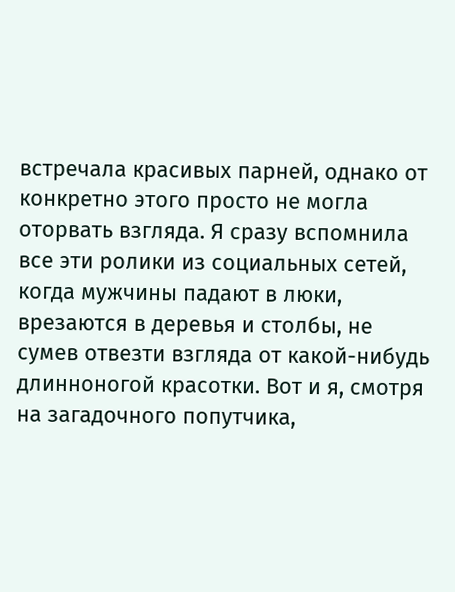встречала красивых парней, однако от конкретно этого просто не могла оторвать взгляда. Я сразу вспомнила все эти ролики из социальных сетей, когда мужчины падают в люки, врезаются в деревья и столбы, не сумев отвезти взгляда от какой-нибудь длинноногой красотки. Вот и я, смотря на загадочного попутчика,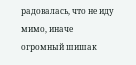радовалась, что не иду мимо, иначе огромный шишак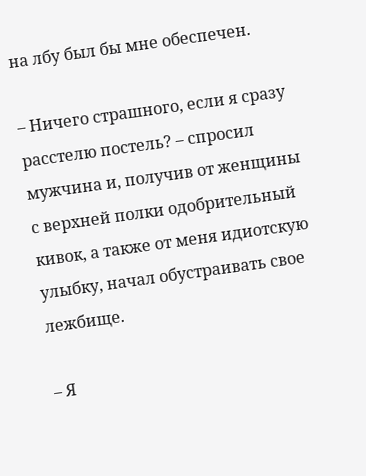на лбу был бы мне обеспечен.

– Ничего страшного, если я сразу расстелю постель? – спросил мужчина и, получив от женщины с верхней полки одобрительный кивок, а также от меня идиотскую улыбку, начал обустраивать свое лежбище.

– Я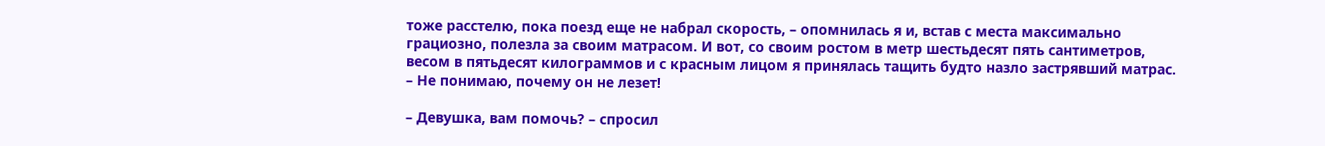тоже расстелю, пока поезд еще не набрал скорость, – опомнилась я и, встав с места максимально грациозно, полезла за своим матрасом. И вот, со своим ростом в метр шестьдесят пять сантиметров, весом в пятьдесят килограммов и с красным лицом я принялась тащить будто назло застрявший матрас. – Не понимаю, почему он не лезет!

– Девушка, вам помочь? – спросил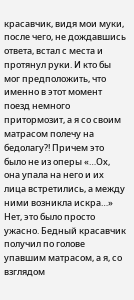красавчик, видя мои муки, после чего, не дождавшись ответа, встал с места и протянул руки. И кто бы мог предположить, что именно в этот момент поезд немного притормозит, а я со своим матрасом полечу на бедолагу?! Причем это было не из оперы «…Ох, она упала на него и их лица встретились, а между ними возникла искра…» Нет, это было просто ужасно. Бедный красавчик получил по голове упавшим матрасом, а я, со взглядом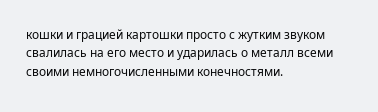кошки и грацией картошки просто с жутким звуком свалилась на его место и ударилась о металл всеми своими немногочисленными конечностями.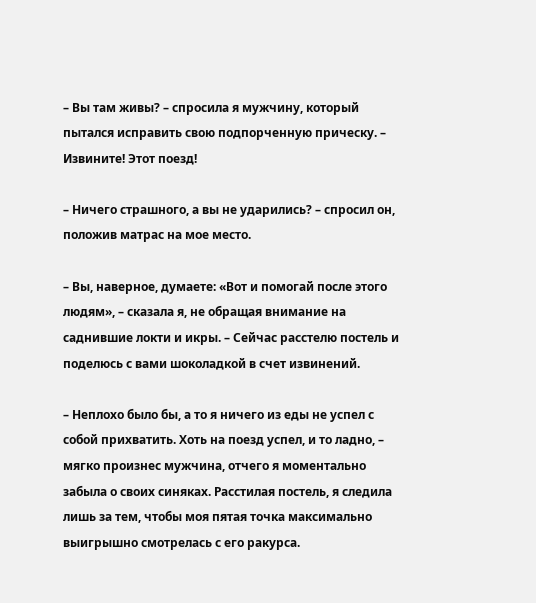– Вы там живы? – спросила я мужчину, который пытался исправить свою подпорченную прическу. – Извините! Этот поезд!

– Ничего страшного, а вы не ударились? – спросил он, положив матрас на мое место.

– Вы, наверное, думаете: «Вот и помогай после этого людям», – сказала я, не обращая внимание на саднившие локти и икры. – Сейчас расстелю постель и поделюсь с вами шоколадкой в счет извинений.

– Неплохо было бы, а то я ничего из еды не успел с собой прихватить. Хоть на поезд успел, и то ладно, – мягко произнес мужчина, отчего я моментально забыла о своих синяках. Расстилая постель, я следила лишь за тем, чтобы моя пятая точка максимально выигрышно смотрелась с его ракурса.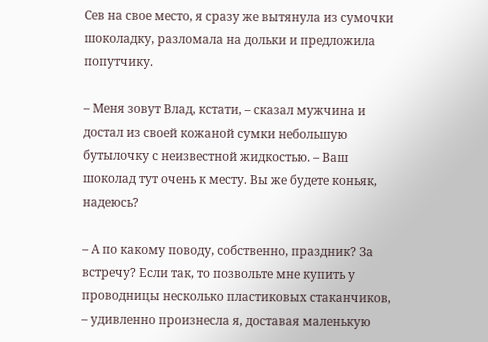Сев на свое место, я сразу же вытянула из сумочки шоколадку, разломала на дольки и предложила попутчику.

– Меня зовут Влад, кстати, – сказал мужчина и достал из своей кожаной сумки небольшую бутылочку с неизвестной жидкостью. – Ваш шоколад тут очень к месту. Вы же будете коньяк, надеюсь?

– А по какому поводу, собственно, праздник? За встречу? Если так, то позвольте мне купить у проводницы несколько пластиковых стаканчиков, – удивленно произнесла я, доставая маленькую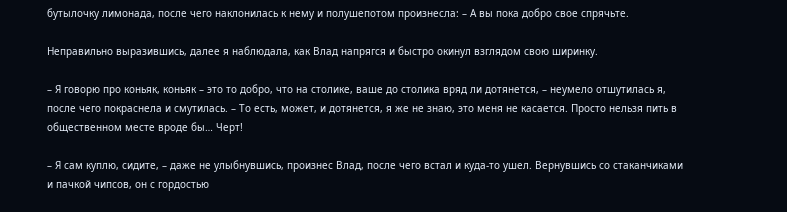бутылочку лимонада, после чего наклонилась к нему и полушепотом произнесла: – А вы пока добро свое спрячьте.

Неправильно выразившись, далее я наблюдала, как Влад напрягся и быстро окинул взглядом свою ширинку.

– Я говорю про коньяк, коньяк – это то добро, что на столике, ваше до столика вряд ли дотянется, – неумело отшутилась я, после чего покраснела и смутилась. – То есть, может, и дотянется, я же не знаю, это меня не касается. Просто нельзя пить в общественном месте вроде бы… Черт!

– Я сам куплю, сидите, – даже не улыбнувшись, произнес Влад, после чего встал и куда-то ушел. Вернувшись со стаканчиками и пачкой чипсов, он с гордостью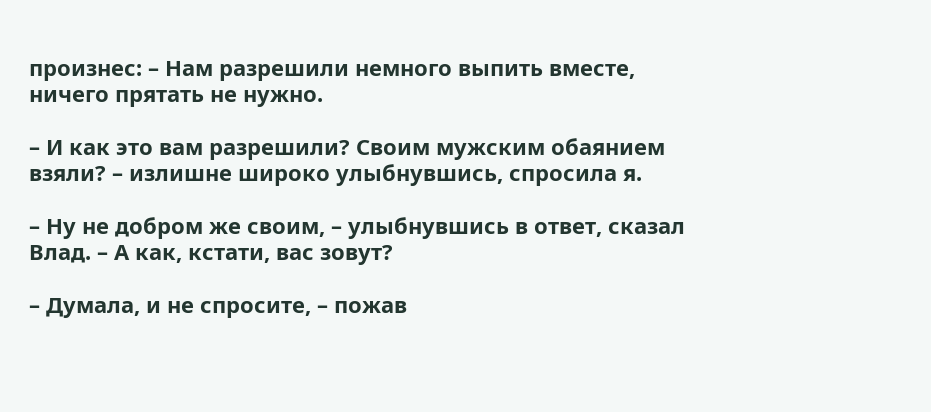произнес: – Нам разрешили немного выпить вместе, ничего прятать не нужно.

– И как это вам разрешили? Своим мужским обаянием взяли? – излишне широко улыбнувшись, спросила я.

– Ну не добром же своим, – улыбнувшись в ответ, сказал Влад. – А как, кстати, вас зовут?

– Думала, и не спросите, – пожав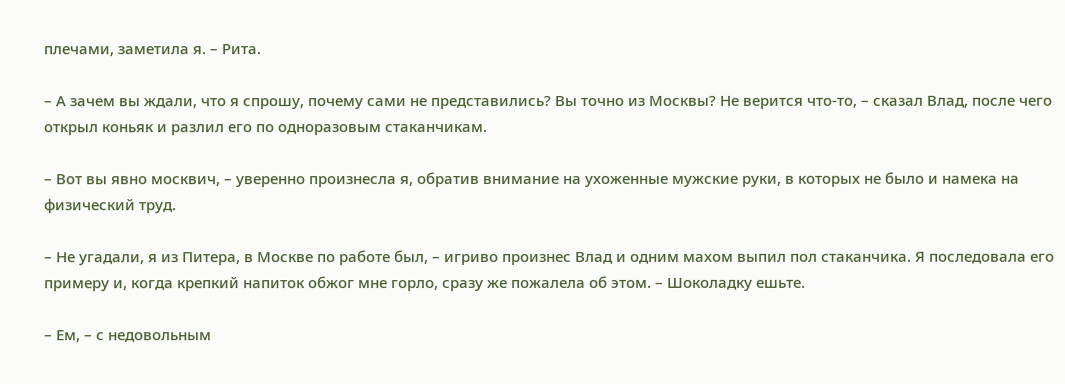плечами, заметила я. – Рита.

– А зачем вы ждали, что я спрошу, почему сами не представились? Вы точно из Москвы? Не верится что-то, – сказал Влад, после чего открыл коньяк и разлил его по одноразовым стаканчикам.

– Вот вы явно москвич, – уверенно произнесла я, обратив внимание на ухоженные мужские руки, в которых не было и намека на физический труд.

– Не угадали, я из Питера, в Москве по работе был, – игриво произнес Влад и одним махом выпил пол стаканчика. Я последовала его примеру и, когда крепкий напиток обжог мне горло, сразу же пожалела об этом. – Шоколадку ешьте.

– Ем, – с недовольным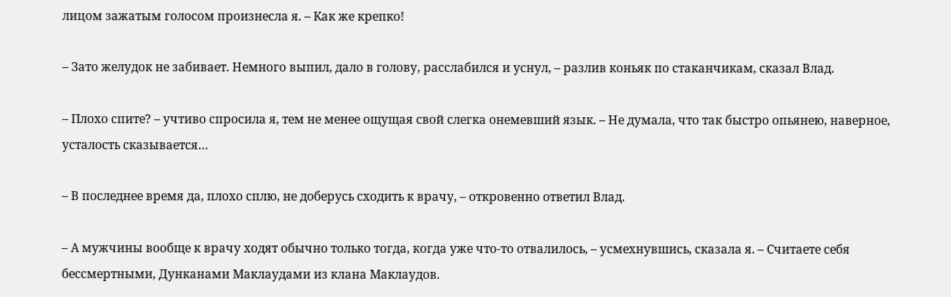лицом зажатым голосом произнесла я. – Как же крепко!

– Зато желудок не забивает. Немного выпил, дало в голову, расслабился и уснул, – разлив коньяк по стаканчикам, сказал Влад.

– Плохо спите? – учтиво спросила я, тем не менее ощущая свой слегка онемевший язык. – Не думала, что так быстро опьянею, наверное, усталость сказывается…

– В последнее время да, плохо сплю, не доберусь сходить к врачу, – откровенно ответил Влад.

– А мужчины вообще к врачу ходят обычно только тогда, когда уже что-то отвалилось, – усмехнувшись, сказала я. – Считаете себя бессмертными, Дунканами Маклаудами из клана Маклаудов.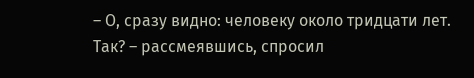– О, сразу видно: человеку около тридцати лет. Так? – рассмеявшись, спросил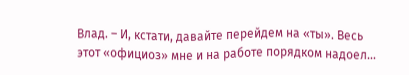Влад. – И, кстати, давайте перейдем на «ты». Весь этот «официоз» мне и на работе порядком надоел…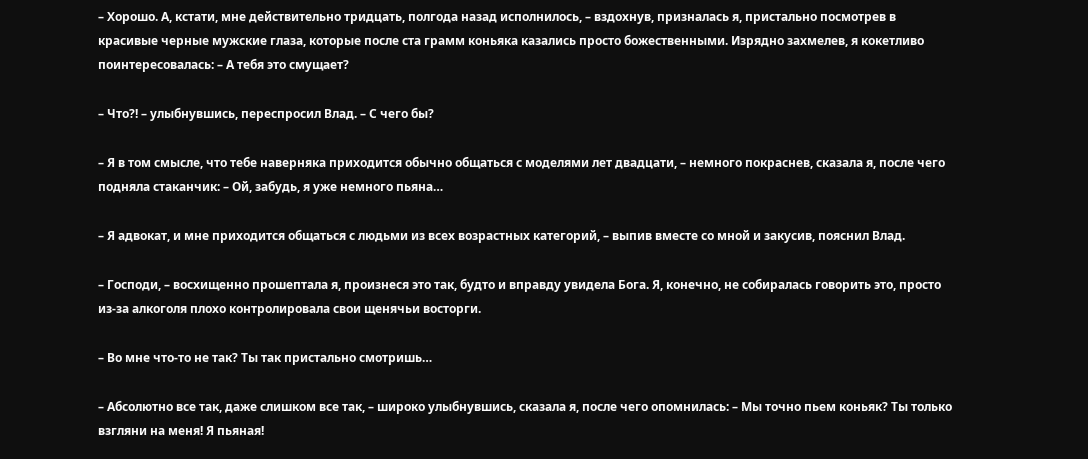– Хорошо. А, кстати, мне действительно тридцать, полгода назад исполнилось, – вздохнув, призналась я, пристально посмотрев в красивые черные мужские глаза, которые после ста грамм коньяка казались просто божественными. Изрядно захмелев, я кокетливо поинтересовалась: – А тебя это смущает?

– Что?! – улыбнувшись, переспросил Влад. – С чего бы?

– Я в том смысле, что тебе наверняка приходится обычно общаться с моделями лет двадцати, – немного покраснев, сказала я, после чего подняла стаканчик: – Ой, забудь, я уже немного пьяна…

– Я адвокат, и мне приходится общаться с людьми из всех возрастных категорий, – выпив вместе со мной и закусив, пояснил Влад.

– Господи, – восхищенно прошептала я, произнеся это так, будто и вправду увидела Бога. Я, конечно, не собиралась говорить это, просто из-за алкоголя плохо контролировала свои щенячьи восторги.

– Во мне что-то не так? Ты так пристально смотришь…

– Абсолютно все так, даже слишком все так, – широко улыбнувшись, сказала я, после чего опомнилась: – Мы точно пьем коньяк? Ты только взгляни на меня! Я пьяная!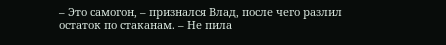– Это самогон, – признался Влад, после чего разлил остаток по стаканам. – Не пила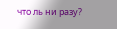что ль ни разу?